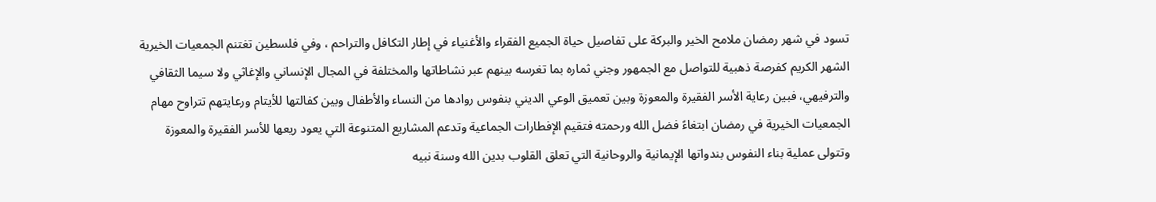تسود في شهر رمضان ملامح الخير والبركة على تفاصيل حياة الجميع الفقراء والأغنياء في إطار التكافل والتراحم ، وفي فلسطين تغتنم الجمعيات الخيرية الشهر الكريم كفرصة ذهبية للتواصل مع الجمهور وجني ثماره بما تغرسه بينهم عبر نشاطاتها والمختلفة في المجال الإنساني والإغاثي ولا سيما الثقافي والترفيهي، فبين رعاية الأسر الفقيرة والمعوزة وبين تعميق الوعي الديني بنفوس روادها من النساء والأطفال وبين كفالتها للأيتام ورعايتهم تتراوح مهام الجمعيات الخيرية في رمضان ابتغاءً فضل الله ورحمته فتقيم الإفطارات الجماعية وتدعم المشاريع المتنوعة التي يعود ريعها للأسر الفقيرة والمعوزة وتتولى عملية بناء النفوس بندواتها الإيمانية والروحانية التي تعلق القلوب بدين الله وسنة نبيه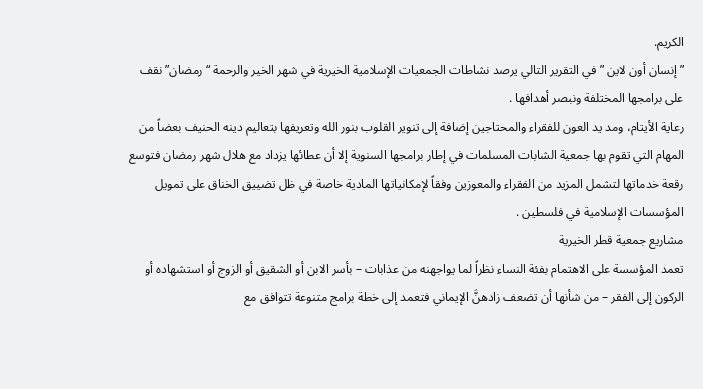الكريم.
” إنسان أون لاين ” في التقرير التالي يرصد نشاطات الجمعيات الإسلامية الخيرية في شهر الخير والرحمة “رمضان” نقف على برامجها المختلفة ونبصر أهدافها .
رعاية الأيتام، ومد يد العون للفقراء والمحتاجين إضافة إلى تنوير القلوب بنور الله وتعريفها بتعاليم دينه الحنيف بعضاً من المهام التي تقوم بها جمعية الشابات المسلمات في إطار برامجها السنوية إلا أن عطائها يزداد مع هلال شهر رمضان فتوسع رقعة خدماتها لتشمل المزيد من الفقراء والمعوزين وفقاً لإمكانياتها المادية خاصة في ظل تضييق الخناق على تمويل المؤسسات الإسلامية في فلسطين .
مشاريع جمعية قطر الخيرية
تعمد المؤسسة على الاهتمام بفئة النساء نظراً لما يواجهنه من عذابات – بأسر الابن أو الشقيق أو الزوج أو استشهاده أو الركون إلى الفقر – من شأنها أن تضعف زادهنَّ الإيماني فتعمد إلى خطة برامج متنوعة تتوافق مع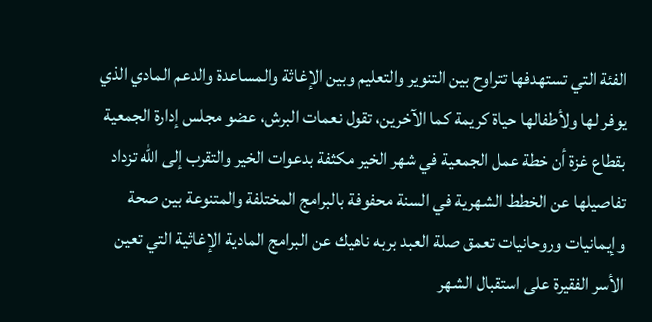الفئة التي تستهدفها تتراوح بين التنوير والتعليم وبين الإغاثة والمساعدة والدعم المادي الذي يوفر لها ولأطفالها حياة كريمة كما الآخرين، تقول نعمات البرش، عضو مجلس إدارة الجمعية بقطاع غزة أن خطة عمل الجمعية في شهر الخير مكثفة بدعوات الخير والتقرب إلى الله تزداد تفاصيلها عن الخطط الشهرية في السنة محفوفة بالبرامج المختلفة والمتنوعة بين صحة وإيمانيات وروحانيات تعمق صلة العبد بربه ناهيك عن البرامج المادية الإغاثية التي تعين الأسر الفقيرة على استقبال الشهر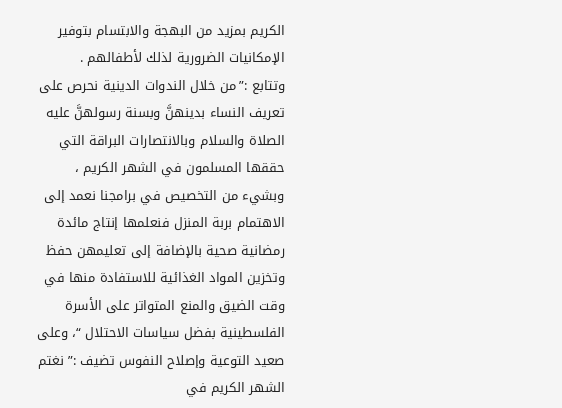الكريم بمزيد من البهجة والابتسام بتوفير الإمكانيات الضرورية لذلك لأطفالهم .
وتتابع :”من خلال الندوات الدينية نحرص على تعريف النساء بدينهنَّ وبسنة رسولهنَّ عليه الصلاة والسلام وبالانتصارات البراقة التي حققها المسلمون في الشهر الكريم ، وبشيء من التخصيص في برامجنا نعمد إلى الاهتمام بربة المنزل فنعلمها إنتاج مائدة رمضانية صحية بالإضافة إلى تعليمهن حفظ وتخزين المواد الغذائية للاستفادة منها في وقت الضيق والمنع المتواتر على الأسرة الفلسطينية بفضل سياسات الاحتلال “، وعلى صعيد التوعية وإصلاح النفوس تضيف :” نغتم الشهر الكريم في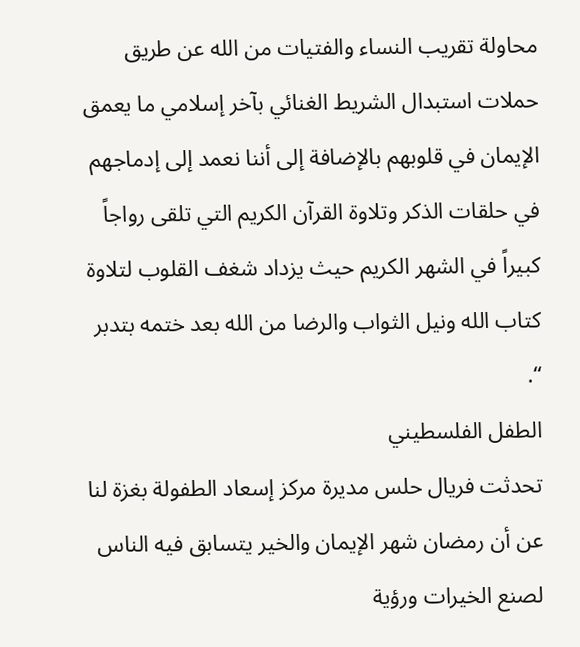محاولة تقريب النساء والفتيات من الله عن طريق حملات استبدال الشريط الغنائي بآخر إسلامي ما يعمق الإيمان في قلوبهم بالإضافة إلى أننا نعمد إلى إدماجهم في حلقات الذكر وتلاوة القرآن الكريم التي تلقى رواجاً كبيراً في الشهر الكريم حيث يزداد شغف القلوب لتلاوة كتاب الله ونيل الثواب والرضا من الله بعد ختمه بتدبر “.
الطفل الفلسطيني
تحدثت فريال حلس مديرة مركز إسعاد الطفولة بغزة لنا عن أن رمضان شهر الإيمان والخير يتسابق فيه الناس لصنع الخيرات ورؤية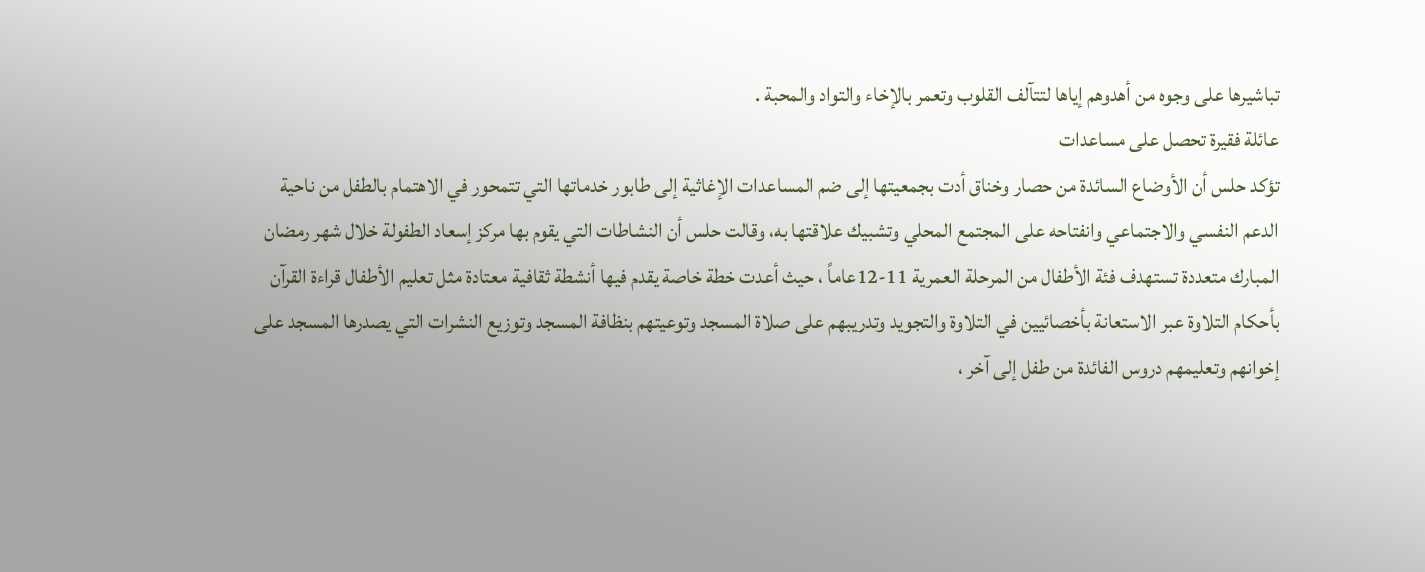تباشيرها على وجوه من أهدوهم إياها لتتآلف القلوب وتعمر بالإخاء والتواد والمحبة .
عائلة فقيرة تحصل على مساعدات
تؤكد حلس أن الأوضاع السائدة من حصار وخناق أدت بجمعيتها إلى ضم المساعدات الإغاثية إلى طابور خدماتها التي تتمحور في الاهتمام بالطفل من ناحية الدعم النفسي والاجتماعي وانفتاحه على المجتمع المحلي وتشبيك علاقتها به، وقالت حلس أن النشاطات التي يقوم بها مركز إسعاد الطفولة خلال شهر رمضان المبارك متعددة تستهدف فئة الأطفال من المرحلة العمرية 11-12عاماً ، حيث أعدت خطة خاصة يقدم فيها أنشطة ثقافية معتادة مثل تعليم الأطفال قراءة القرآن بأحكام التلاوة عبر الاستعانة بأخصائيين في التلاوة والتجويد وتدريبهم على صلاة المسجد وتوعيتهم بنظافة المسجد وتوزيع النشرات التي يصدرها المسجد على إخوانهم وتعليمهم دروس الفائدة من طفل إلى آخر ،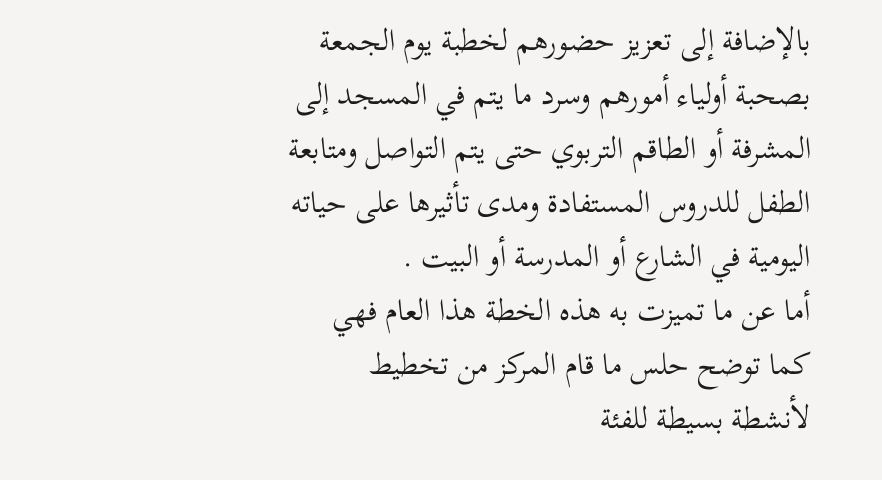بالإضافة إلى تعزيز حضورهم لخطبة يوم الجمعة بصحبة أولياء أمورهم وسرد ما يتم في المسجد إلى المشرفة أو الطاقم التربوي حتى يتم التواصل ومتابعة الطفل للدروس المستفادة ومدى تأثيرها على حياته اليومية في الشارع أو المدرسة أو البيت .
أما عن ما تميزت به هذه الخطة هذا العام فهي كما توضح حلس ما قام المركز من تخطيط لأنشطة بسيطة للفئة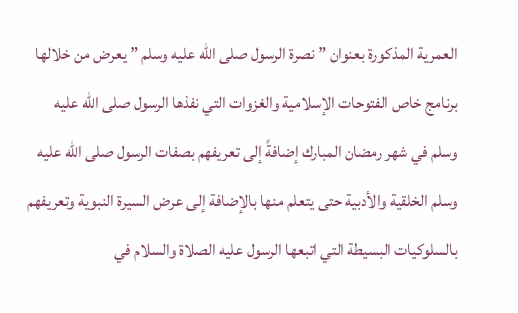العمرية المذكورة بعنوان ” نصرة الرسول صلى الله عليه وسلم ” يعرض من خلالها برنامج خاص الفتوحات الإسلامية والغزوات التي نفذها الرسول صلى الله عليه وسلم في شهر رمضان المبارك إضافةً إلى تعريفهم بصفات الرسول صلى الله عليه وسلم الخلقية والأدبية حتى يتعلم منها بالإضافة إلى عرض السيرة النبوية وتعريفهم بالسلوكيات البسيطة التي اتبعها الرسول عليه الصلاة والسلام في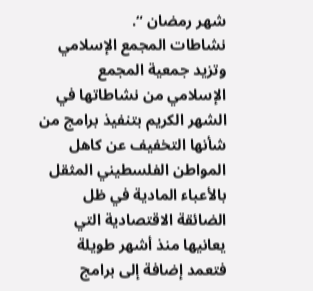شهر رمضان “.
نشاطات المجمع الإسلامي
وتزيد جمعية المجمع الإسلامي من نشاطاتها في الشهر الكريم بتنفيذ برامج من شأنها التخفيف عن كاهل المواطن الفلسطيني المثقل بالأعباء المادية في ظل الضائقة الاقتصادية التي يعانيها منذ أشهر طويلة فتعمد إضافة إلى برامج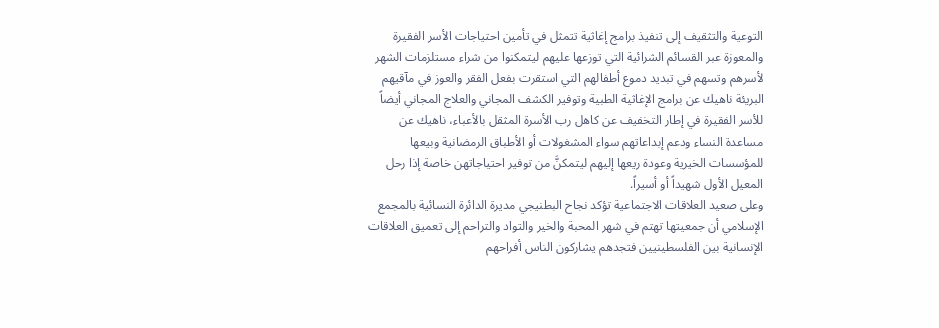التوعية والتثقيف إلى تنفيذ برامج إغاثية تتمثل في تأمين احتياجات الأسر الفقيرة والمعوزة عبر القسائم الشرائية التي توزعها عليهم ليتمكنوا من شراء مستلزمات الشهر لأسرهم وتسهم في تبديد دموع أطفالهم التي استقرت بفعل الفقر والعوز في مآقيهم البريئة ناهيك عن برامج الإغاثية الطبية وتوفير الكشف المجاني والعلاج المجاني أيضاً للأسر الفقيرة في إطار التخفيف عن كاهل رب الأسرة المثقل بالأعباء، ناهيك عن مساعدة النساء ودعم إبداعاتهم سواء المشغولات أو الأطباق الرمضانية وبيعها للمؤسسات الخيرية وعودة ريعها إليهم ليتمكنَّ من توفير احتياجاتهن خاصة إذا رحل المعيل الأول شهيداً أو أسيراً.
وعلى صعيد العلاقات الاجتماعية تؤكد نجاح البطنيجي مديرة الدائرة النسائية بالمجمع الإسلامي أن جمعيتها تهتم في شهر المحبة والخير والتواد والتراحم إلى تعميق العلاقات الإنسانية بين الفلسطينيين فتجدهم يشاركون الناس أفراحهم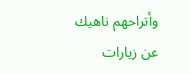وأتراحهم ناهيك عن زيارات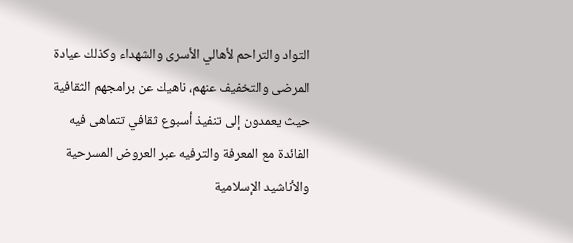التواد والتراحم لأهالي الأسرى والشهداء وكذلك عيادة المرضى والتخفيف عنهم، ناهيك عن برامجهم الثقافية حيث يعمدون إلى تنفيذ أسبوع ثقافي تتماهى فيه الفائدة مع المعرفة والترفيه عبر العروض المسرحية والأناشيد الإسلامية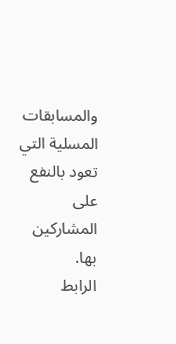والمسابقات المسلية التي تعود بالنفع على المشاركين بها.
الرابط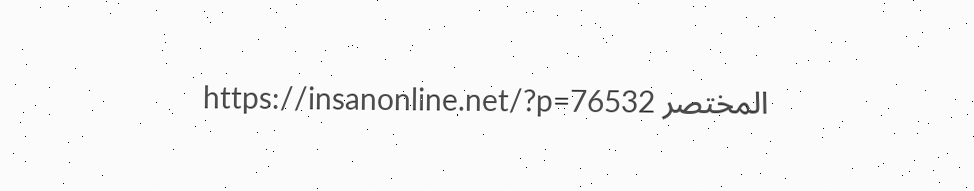المختصر https://insanonline.net/?p=76532